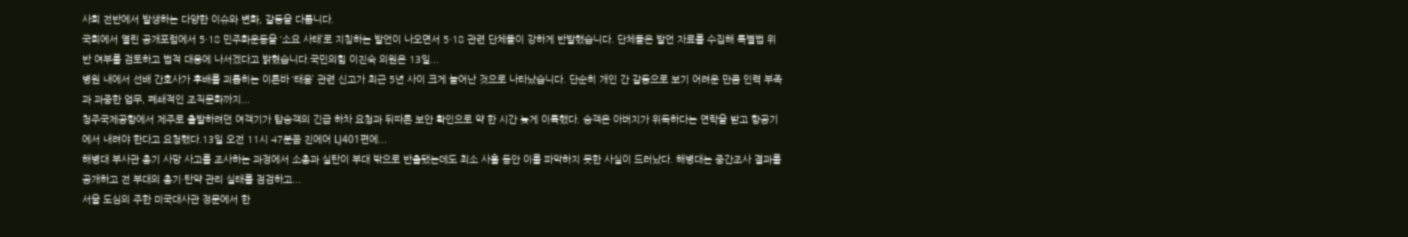사회 전반에서 발생하는 다양한 이슈와 변화, 갈등을 다룹니다.
국회에서 열린 공개포럼에서 5·18 민주화운동을 ‘소요 사태’로 지칭하는 발언이 나오면서 5·18 관련 단체들이 강하게 반발했습니다. 단체들은 발언 자료를 수집해 특별법 위반 여부를 검토하고 법적 대응에 나서겠다고 밝혔습니다.국민의힘 이진숙 의원은 13일...
병원 내에서 선배 간호사가 후배를 괴롭히는 이른바 ‘태움’ 관련 신고가 최근 5년 사이 크게 늘어난 것으로 나타났습니다. 단순히 개인 간 갈등으로 보기 어려운 만큼 인력 부족과 과중한 업무, 폐쇄적인 조직문화까지...
청주국제공항에서 제주로 출발하려던 여객기가 탑승객의 긴급 하차 요청과 뒤따른 보안 확인으로 약 한 시간 늦게 이륙했다. 승객은 아버지가 위독하다는 연락을 받고 항공기에서 내려야 한다고 요청했다.13일 오전 11시 47분쯤 진에어 LJ401편에...
해병대 부사관 총기 사망 사고를 조사하는 과정에서 소총과 실탄이 부대 밖으로 반출됐는데도 최소 사흘 동안 이를 파악하지 못한 사실이 드러났다. 해병대는 중간조사 결과를 공개하고 전 부대의 총기·탄약 관리 실태를 점검하고...
서울 도심의 주한 미국대사관 정문에서 한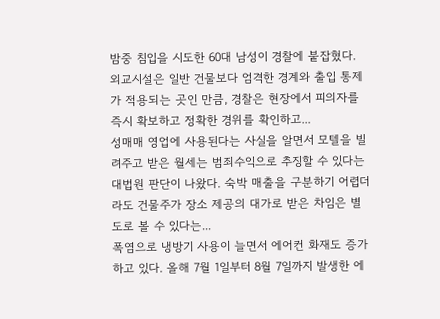밤중 침입을 시도한 60대 남성이 경찰에 붙잡혔다. 외교시설은 일반 건물보다 엄격한 경계와 출입 통제가 적용되는 곳인 만큼, 경찰은 현장에서 피의자를 즉시 확보하고 정확한 경위를 확인하고...
성매매 영업에 사용된다는 사실을 알면서 모텔을 빌려주고 받은 월세는 범죄수익으로 추징할 수 있다는 대법원 판단이 나왔다. 숙박 매출을 구분하기 어렵더라도 건물주가 장소 제공의 대가로 받은 차임은 별도로 볼 수 있다는...
폭염으로 냉방기 사용이 늘면서 에어컨 화재도 증가하고 있다. 올해 7월 1일부터 8월 7일까지 발생한 에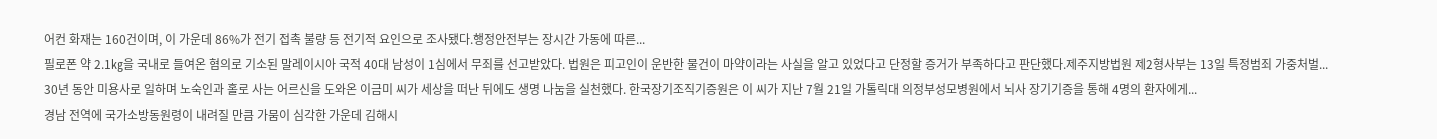어컨 화재는 160건이며, 이 가운데 86%가 전기 접촉 불량 등 전기적 요인으로 조사됐다.행정안전부는 장시간 가동에 따른...
필로폰 약 2.1㎏을 국내로 들여온 혐의로 기소된 말레이시아 국적 40대 남성이 1심에서 무죄를 선고받았다. 법원은 피고인이 운반한 물건이 마약이라는 사실을 알고 있었다고 단정할 증거가 부족하다고 판단했다.제주지방법원 제2형사부는 13일 특정범죄 가중처벌...
30년 동안 미용사로 일하며 노숙인과 홀로 사는 어르신을 도와온 이금미 씨가 세상을 떠난 뒤에도 생명 나눔을 실천했다. 한국장기조직기증원은 이 씨가 지난 7월 21일 가톨릭대 의정부성모병원에서 뇌사 장기기증을 통해 4명의 환자에게...
경남 전역에 국가소방동원령이 내려질 만큼 가뭄이 심각한 가운데 김해시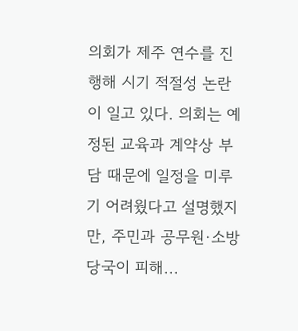의회가 제주 연수를 진행해 시기 적절성 논란이 일고 있다. 의회는 예정된 교육과 계약상 부담 때문에 일정을 미루기 어려웠다고 설명했지만, 주민과 공무원·소방당국이 피해...